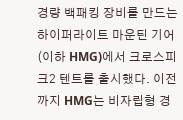경량 백패킹 장비를 만드는 하이퍼라이트 마운틴 기어(이하 HMG)에서 크로스피크2 텐트를 출시했다. 이전까지 HMG는 비자립형 경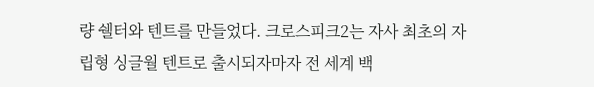량 쉘터와 텐트를 만들었다. 크로스피크2는 자사 최초의 자립형 싱글월 텐트로 출시되자마자 전 세계 백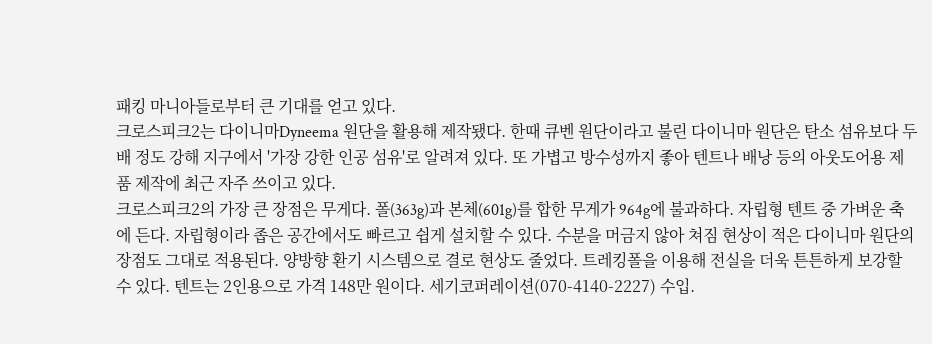패킹 마니아들로부터 큰 기대를 얻고 있다.
크로스피크2는 다이니마Dyneema 원단을 활용해 제작됐다. 한때 큐벤 원단이라고 불린 다이니마 원단은 탄소 섬유보다 두 배 정도 강해 지구에서 '가장 강한 인공 섬유'로 알려져 있다. 또 가볍고 방수성까지 좋아 텐트나 배낭 등의 아웃도어용 제품 제작에 최근 자주 쓰이고 있다.
크로스피크2의 가장 큰 장점은 무게다. 폴(363g)과 본체(601g)를 합한 무게가 964g에 불과하다. 자립형 텐트 중 가벼운 축에 든다. 자립형이라 좁은 공간에서도 빠르고 쉽게 설치할 수 있다. 수분을 머금지 않아 쳐짐 현상이 적은 다이니마 원단의 장점도 그대로 적용된다. 양방향 환기 시스템으로 결로 현상도 줄었다. 트레킹폴을 이용해 전실을 더욱 튼튼하게 보강할 수 있다. 텐트는 2인용으로 가격 148만 원이다. 세기코퍼레이션(070-4140-2227) 수입.